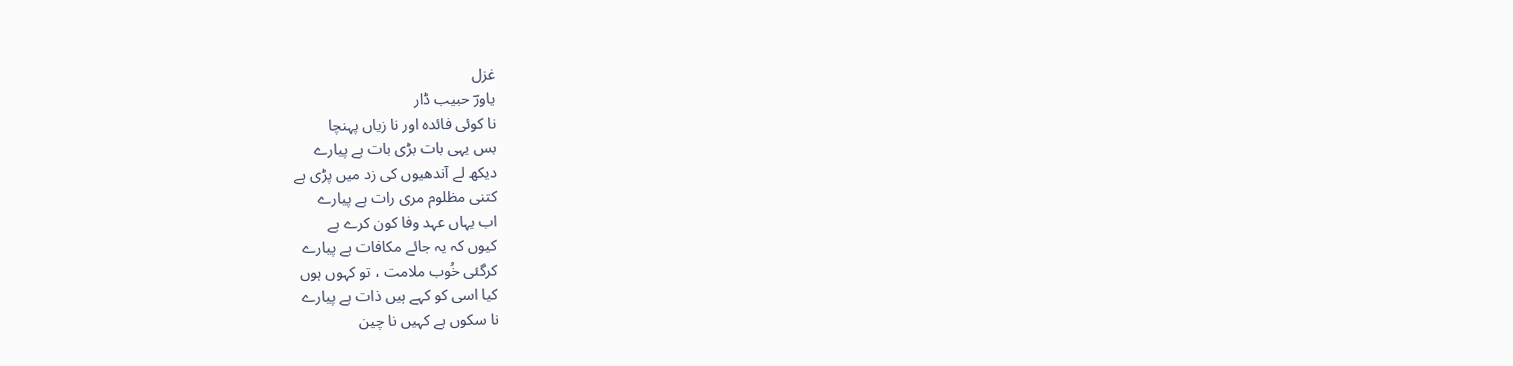غزل
یاورؔ حبیب ڈار
نا کوئی فائدہ اور نا زیاں پہنچا
بس یہی بات بڑی بات ہے پیارے
دیکھ لے آندھیوں کی زد میں پڑی ہے
کتنی مظلوم مری رات ہے پیارے
اب یہاں عہد وفا کون کرے ہے
کیوں کہ یہ جائے مکافات ہے پیارے
کرگئی خُوب ملامت ، تو کہوں ہوں
کیا اسی کو کہے ہیں ذات ہے پیارے
نا سکوں ہے کہیں نا چین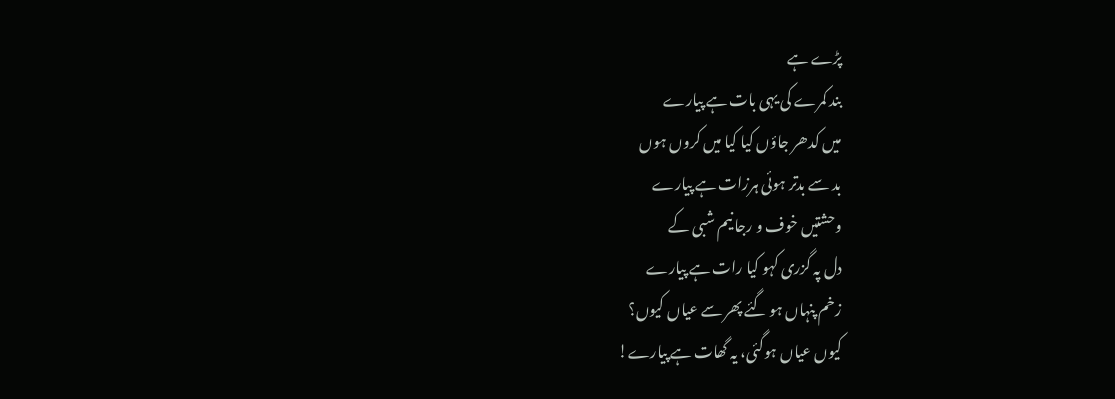پڑے ہے
بند کمرے کی یہی بات ہے پیارے
میں کدھر جاؤں کیا کیا میں کروں ہوں
بد سے بدتر ہوئی ہرزات ہے پیارے
وحشتیں خوف و رجا نیم شبی کے
دل پہ گزری کہو کیا رات ہے پیارے
زخم پنہاں ہو گئے پھر سے عیاں کیوں؟
کیوں عیاں ہوگئی، یہ گھات ہے پیارے!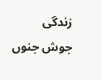زندگی جوش جنوں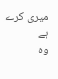میری کرے ہے
وہ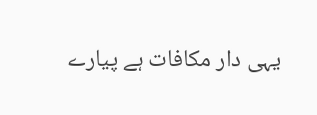یہی دار مکافات ہے پیارے